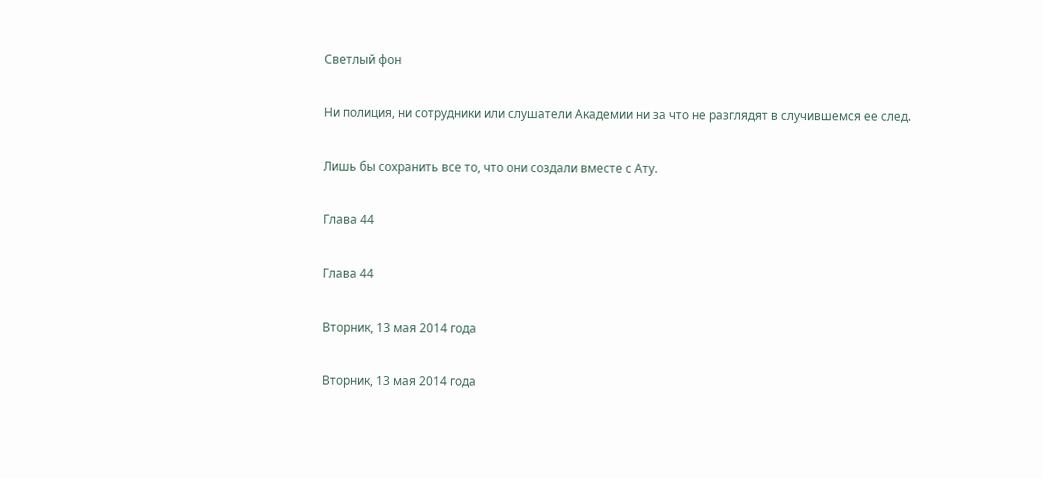Светлый фон

Ни полиция, ни сотрудники или слушатели Академии ни за что не разглядят в случившемся ее след.

Лишь бы сохранить все то, что они создали вместе с Ату.

Глава 44

Глава 44

Вторник, 13 мая 2014 года

Вторник, 13 мая 2014 года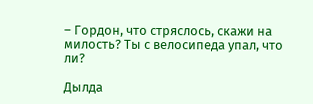– Гордон, что стряслось, скажи на милость? Ты с велосипеда упал, что ли?

Дылда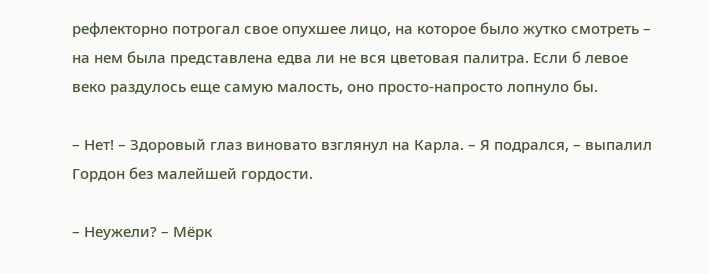рефлекторно потрогал свое опухшее лицо, на которое было жутко смотреть – на нем была представлена едва ли не вся цветовая палитра. Если б левое веко раздулось еще самую малость, оно просто-напросто лопнуло бы.

– Нет! – Здоровый глаз виновато взглянул на Карла. – Я подрался, – выпалил Гордон без малейшей гордости.

– Неужели? – Мёрк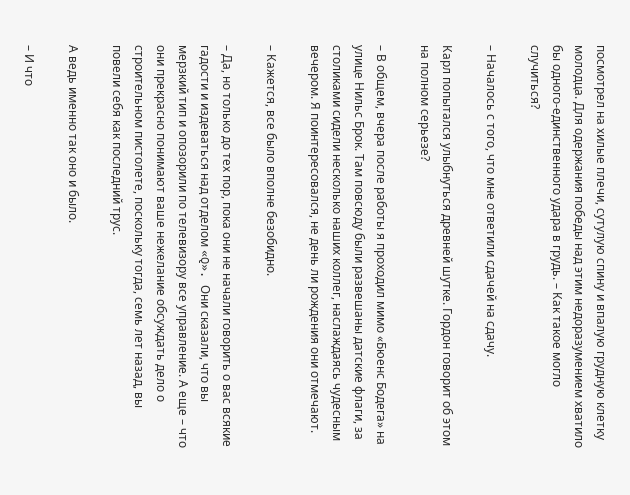посмотрел на хилые плечи, сутулую спину и впалую грудную клетку молодца. Для одержания победы над этим недоразумением хватило бы одного-единственного удара в грудь. – Как такое могло случиться?

– Началось с того, что мне ответили сдачей на сдачу.

Карл попытался улыбнуться древней шутке. Гордон говорит об этом на полном серьезе?

– В общем, вчера после работы я проходил мимо «Бюенс Бодега» на улице Нильс Брок. Там повсюду были развешаны датские флаги, за столиками сидели несколько наших коллег, наслаждаясь чудесным вечером. Я поинтересовался, не день ли рождения они отмечают.

– Кажется, все было вполне безобидно.

– Да, но только до тех пор, пока они не начали говорить о вас всякие гадости и издеваться над отделом «Q». Они сказали, что вы мерзкий тип и опозорили по телевизору все управление. А еще – что они прекрасно понимают ваше нежелание обсуждать дело о строительном пистолете, поскольку тогда, семь лет назад, вы повели себя как последний трус.

А ведь именно так оно и было.

– И что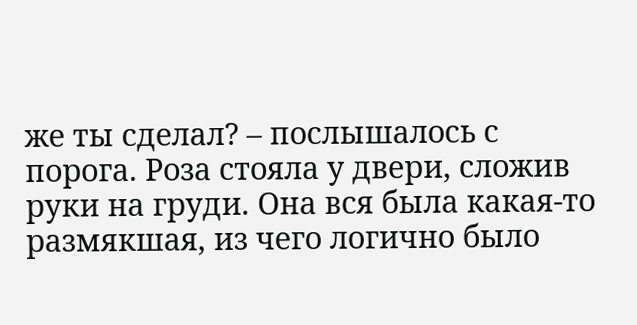же ты сделал? – послышалось с порога. Роза стояла у двери, сложив руки на груди. Она вся была какая-то размякшая, из чего логично было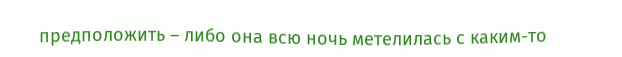предположить – либо она всю ночь метелилась с каким-то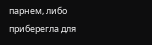парнем, либо приберегла для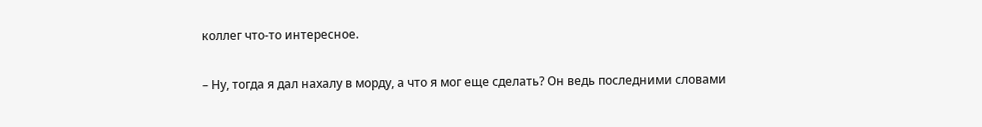коллег что-то интересное.

– Ну, тогда я дал нахалу в морду, а что я мог еще сделать? Он ведь последними словами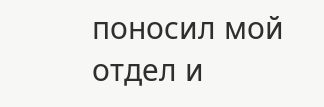поносил мой отдел и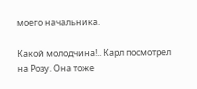моего начальника.

Какой молодчина!.. Карл посмотрел на Розу. Она тоже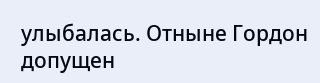улыбалась. Отныне Гордон допущен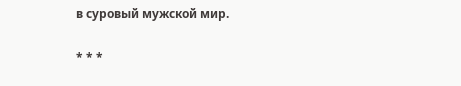в суровый мужской мир.

* * *